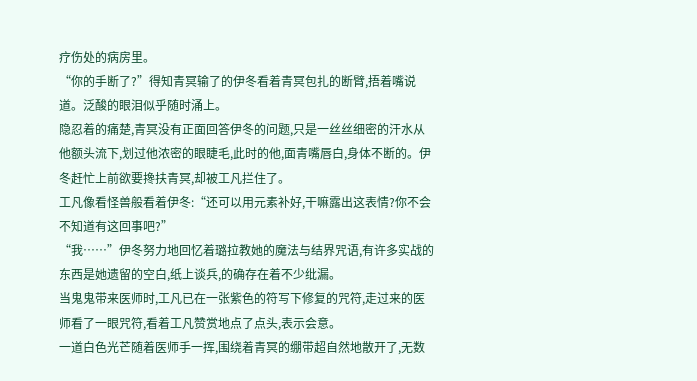疗伤处的病房里。
“你的手断了?”得知青冥输了的伊冬看着青冥包扎的断臂,捂着嘴说道。泛酸的眼泪似乎随时涌上。
隐忍着的痛楚,青冥没有正面回答伊冬的问题,只是一丝丝细密的汗水从他额头流下,划过他浓密的眼睫毛,此时的他,面青嘴唇白,身体不断的。伊冬赶忙上前欲要搀扶青冥,却被工凡拦住了。
工凡像看怪兽般看着伊冬:“还可以用元素补好,干嘛露出这表情?你不会不知道有这回事吧?”
“我……”伊冬努力地回忆着璐拉教她的魔法与结界咒语,有许多实战的东西是她遗留的空白,纸上谈兵,的确存在着不少纰漏。
当鬼鬼带来医师时,工凡已在一张紫色的符写下修复的咒符,走过来的医师看了一眼咒符,看着工凡赞赏地点了点头,表示会意。
一道白色光芒随着医师手一挥,围绕着青冥的绷带超自然地散开了,无数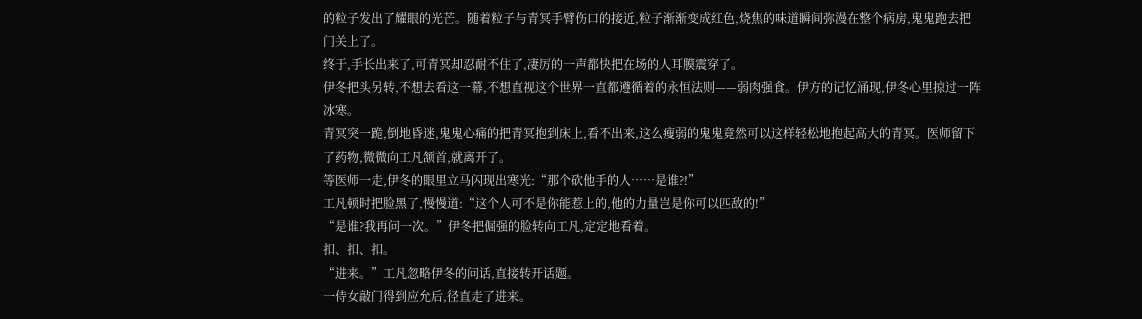的粒子发出了耀眼的光芒。随着粒子与青冥手臂伤口的接近,粒子渐渐变成红色,烧焦的味道瞬间弥漫在整个病房,鬼鬼跑去把门关上了。
终于,手长出来了,可青冥却忍耐不住了,凄厉的一声都快把在场的人耳膜震穿了。
伊冬把头另转,不想去看这一幕,不想直视这个世界一直都遵循着的永恒法则——弱肉强食。伊方的记忆涌现,伊冬心里掠过一阵冰寒。
青冥突一跪,倒地昏迷,鬼鬼心痛的把青冥抱到床上,看不出来,这么瘦弱的鬼鬼竟然可以这样轻松地抱起高大的青冥。医师留下了药物,微微向工凡颔首,就离开了。
等医师一走,伊冬的眼里立马闪现出寒光:“那个砍他手的人……是谁?!”
工凡顿时把脸黑了,慢慢道:“这个人可不是你能惹上的,他的力量岂是你可以匹敌的!”
“是谁?我再问一次。”伊冬把倔强的脸转向工凡,定定地看着。
扣、扣、扣。
“进来。”工凡忽略伊冬的问话,直接转开话题。
一侍女敲门得到应允后,径直走了进来。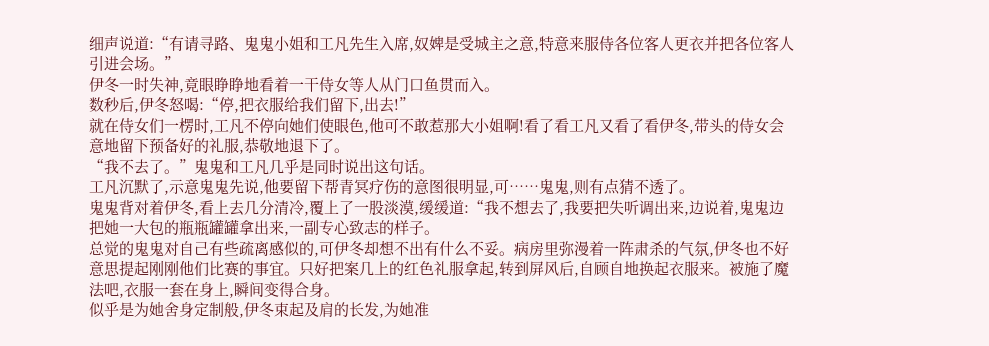细声说道:“有请寻路、鬼鬼小姐和工凡先生入席,奴婢是受城主之意,特意来服侍各位客人更衣并把各位客人引进会场。”
伊冬一时失神,竟眼睁睁地看着一干侍女等人从门口鱼贯而入。
数秒后,伊冬怒喝:“停,把衣服给我们留下,出去!”
就在侍女们一楞时,工凡不停向她们使眼色,他可不敢惹那大小姐啊!看了看工凡又看了看伊冬,带头的侍女会意地留下预备好的礼服,恭敬地退下了。
“我不去了。”鬼鬼和工凡几乎是同时说出这句话。
工凡沉默了,示意鬼鬼先说,他要留下帮青冥疗伤的意图很明显,可……鬼鬼,则有点猜不透了。
鬼鬼背对着伊冬,看上去几分清冷,覆上了一股淡漠,缓缓道:“我不想去了,我要把失听调出来,边说着,鬼鬼边把她一大包的瓶瓶罐罐拿出来,一副专心致志的样子。
总觉的鬼鬼对自己有些疏离感似的,可伊冬却想不出有什么不妥。病房里弥漫着一阵肃杀的气氛,伊冬也不好意思提起刚刚他们比赛的事宜。只好把案几上的红色礼服拿起,转到屏风后,自顾自地换起衣服来。被施了魔法吧,衣服一套在身上,瞬间变得合身。
似乎是为她舍身定制般,伊冬束起及肩的长发,为她准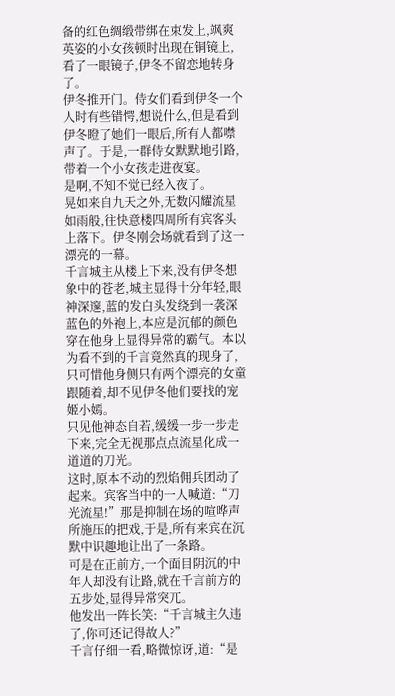备的红色绸缎带绑在束发上,飒爽英姿的小女孩顿时出现在铜镜上,看了一眼镜子,伊冬不留恋地转身了。
伊冬推开门。侍女们看到伊冬一个人时有些错愕,想说什么,但是看到伊冬瞪了她们一眼后,所有人都噤声了。于是,一群侍女默默地引路,带着一个小女孩走进夜宴。
是啊,不知不觉已经入夜了。
晃如来自九天之外,无数闪耀流星如雨般,往快意楼四周所有宾客头上落下。伊冬刚会场就看到了这一漂亮的一幕。
千言城主从楼上下来,没有伊冬想象中的苍老,城主显得十分年轻,眼神深邃,蓝的发白头发绕到一袭深蓝色的外袍上,本应是沉郁的颜色穿在他身上显得异常的霸气。本以为看不到的千言竟然真的现身了,只可惜他身侧只有两个漂亮的女童跟随着,却不见伊冬他们要找的宠姬小嫣。
只见他神态自若,缓缓一步一步走下来,完全无视那点点流星化成一道道的刀光。
这时,原本不动的烈焰佣兵团动了起来。宾客当中的一人喊道:“刀光流星!”那是抑制在场的喧哗声所施压的把戏,于是,所有来宾在沉默中识趣地让出了一条路。
可是在正前方,一个面目阴沉的中年人却没有让路,就在千言前方的五步处,显得异常突兀。
他发出一阵长笑:“千言城主久违了,你可还记得故人?”
千言仔细一看,略微惊讶,道:“是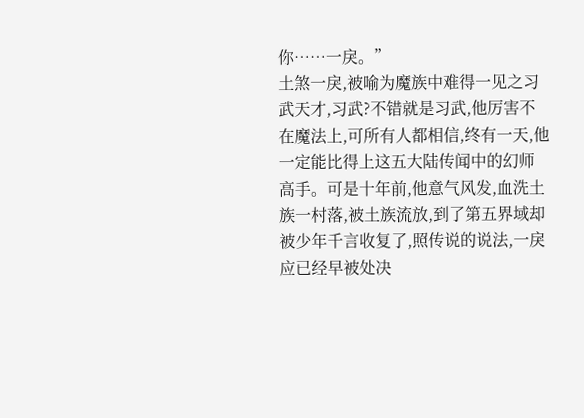你……一戾。”
土煞一戾,被喻为魔族中难得一见之习武天才,习武?不错就是习武,他厉害不在魔法上,可所有人都相信,终有一天,他一定能比得上这五大陆传闻中的幻师高手。可是十年前,他意气风发,血洗土族一村落,被土族流放,到了第五界域却被少年千言收复了,照传说的说法,一戾应已经早被处决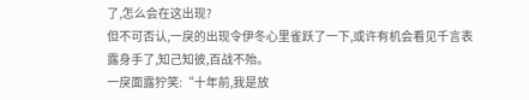了,怎么会在这出现?
但不可否认,一戾的出现令伊冬心里雀跃了一下,或许有机会看见千言表露身手了,知己知彼,百战不殆。
一戾面露狞笑:“十年前,我是放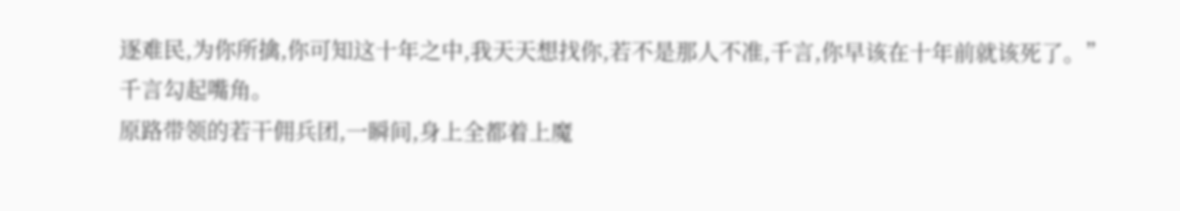逐难民,为你所擒,你可知这十年之中,我天天想找你,若不是那人不准,千言,你早该在十年前就该死了。”
千言勾起嘴角。
原路带领的若干佣兵团,一瞬间,身上全都着上魔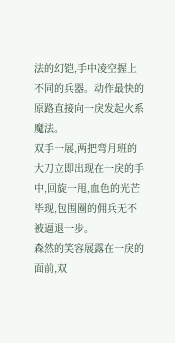法的幻铠,手中凌空握上不同的兵器。动作最快的原路直接向一戾发起火系魔法。
双手一展,两把弯月班的大刀立即出现在一戾的手中,回旋一甩,血色的光芒毕现,包围圈的佣兵无不被逼退一步。
森然的笑容展露在一戾的面前,双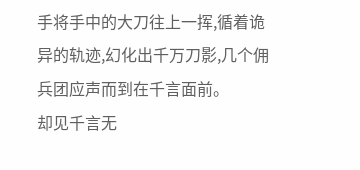手将手中的大刀往上一挥,循着诡异的轨迹,幻化出千万刀影,几个佣兵团应声而到在千言面前。
却见千言无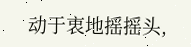动于衷地摇摇头,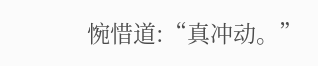惋惜道:“真冲动。”